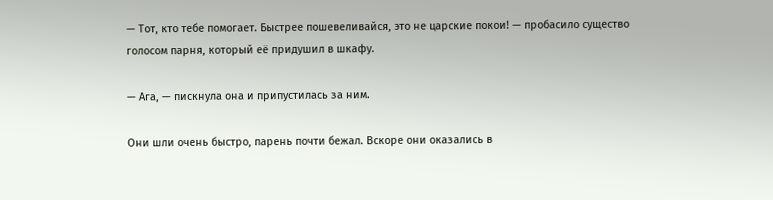— Тот, кто тебе помогает. Быстрее пошевеливайся, это не царские покои! — пробасило существо голосом парня, который её придушил в шкафу.

— Ага, — пискнула она и припустилась за ним.

Они шли очень быстро, парень почти бежал. Вскоре они оказались в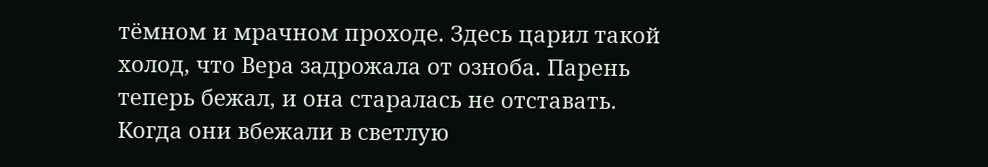тёмном и мрачном проходе. Здесь царил такой холод, что Вера задрожала от озноба. Парень теперь бежал, и она старалась не отставать. Когда они вбежали в светлую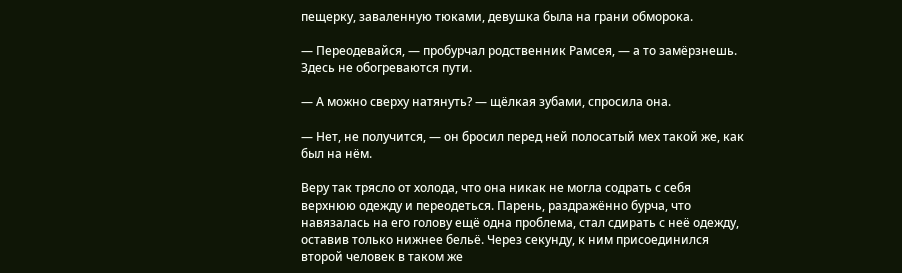пещерку, заваленную тюками, девушка была на грани обморока.

— Переодевайся, — пробурчал родственник Рамсея, — а то замёрзнешь. Здесь не обогреваются пути.

— А можно сверху натянуть? — щёлкая зубами, спросила она.

— Нет, не получится, — он бросил перед ней полосатый мех такой же, как был на нём.

Веру так трясло от холода, что она никак не могла содрать с себя верхнюю одежду и переодеться. Парень, раздражённо бурча, что навязалась на его голову ещё одна проблема, стал сдирать с неё одежду, оставив только нижнее бельё. Через секунду, к ним присоединился второй человек в таком же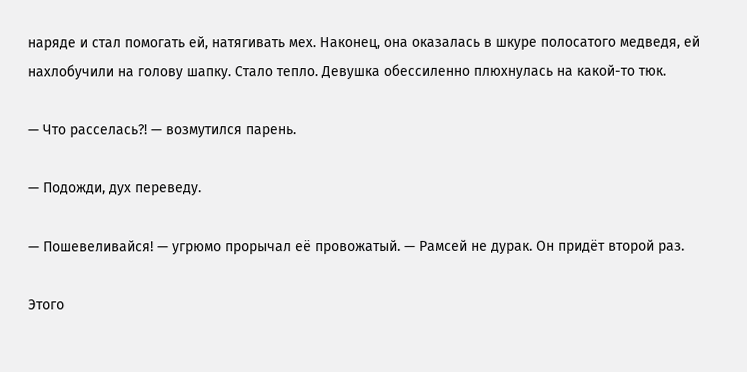наряде и стал помогать ей, натягивать мех. Наконец, она оказалась в шкуре полосатого медведя, ей нахлобучили на голову шапку. Стало тепло. Девушка обессиленно плюхнулась на какой-то тюк.

— Что расселась?! — возмутился парень.

— Подожди, дух переведу.

— Пошевеливайся! — угрюмо прорычал её провожатый. — Рамсей не дурак. Он придёт второй раз.

Этого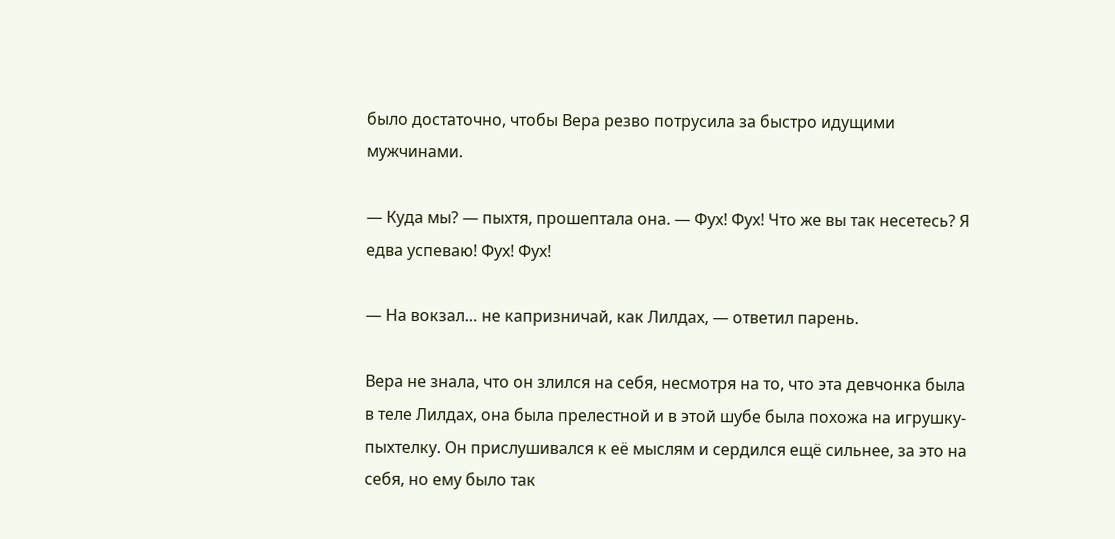было достаточно, чтобы Вера резво потрусила за быстро идущими мужчинами.

— Куда мы? — пыхтя, прошептала она. — Фух! Фух! Что же вы так несетесь? Я едва успеваю! Фух! Фух!

— На вокзал… не капризничай, как Лилдах, — ответил парень.

Вера не знала, что он злился на себя, несмотря на то, что эта девчонка была в теле Лилдах, она была прелестной и в этой шубе была похожа на игрушку-пыхтелку. Он прислушивался к её мыслям и сердился ещё сильнее, за это на себя, но ему было так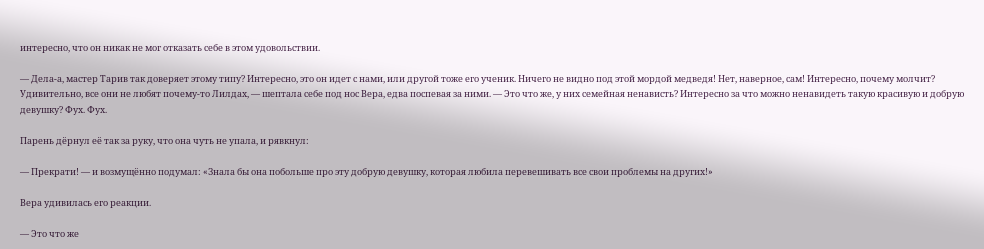интересно, что он никак не мог отказать себе в этом удовольствии.

— Дела-а, мастер Тарив так доверяет этому типу? Интересно, это он идет с нами, или другой тоже его ученик. Ничего не видно под этой мордой медведя! Нет, наверное, сам! Интересно, почему молчит? Удивительно, все они не любят почему-то Лилдах, — шептала себе под нос Вера, едва поспевая за ними. — Это что же, у них семейная ненависть? Интересно за что можно ненавидеть такую красивую и добрую девушку? Фух. Фух.

Парень дёрнул её так за руку, что она чуть не упала, и рявкнул:

— Прекрати! — и возмущённо подумал: «Знала бы она побольше про эту добрую девушку, которая любила перевешивать все свои проблемы на других!»

Вера удивилась его реакции.

— Это что же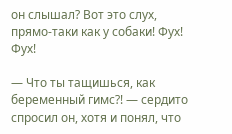он слышал? Вот это слух, прямо-таки как у собаки! Фух! Фух!

— Что ты тащишься, как беременный гимс?! — сердито спросил он, хотя и понял, что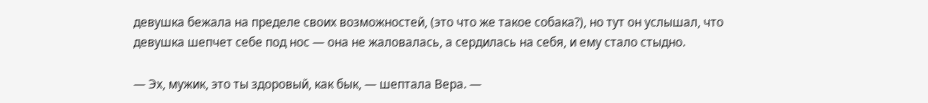девушка бежала на пределе своих возможностей, (это что же такое собака?), но тут он услышал, что девушка шепчет себе под нос — она не жаловалась, а сердилась на себя, и ему стало стыдно.

— Эх, мужик, это ты здоровый, как бык, — шептала Вера. —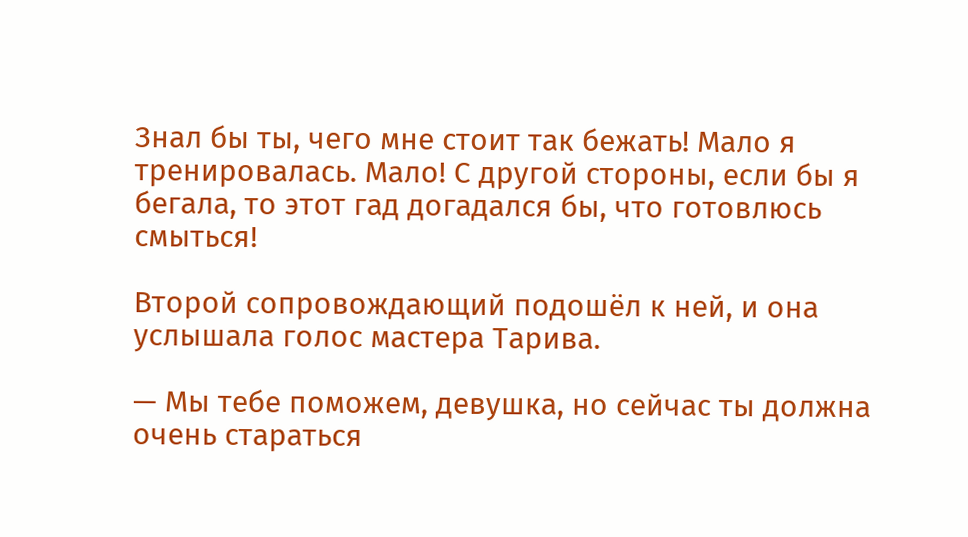Знал бы ты, чего мне стоит так бежать! Мало я тренировалась. Мало! С другой стороны, если бы я бегала, то этот гад догадался бы, что готовлюсь смыться!

Второй сопровождающий подошёл к ней, и она услышала голос мастера Тарива.

— Мы тебе поможем, девушка, но сейчас ты должна очень стараться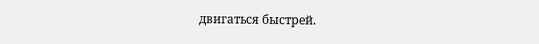двигаться быстрей.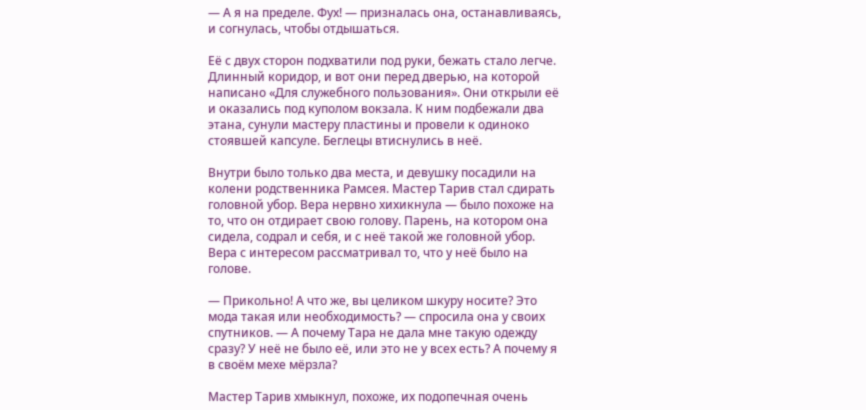— А я на пределе. Фух! — призналась она, останавливаясь, и согнулась, чтобы отдышаться.

Её с двух сторон подхватили под руки, бежать стало легче. Длинный коридор, и вот они перед дверью, на которой написано «Для служебного пользования». Они открыли её и оказались под куполом вокзала. К ним подбежали два этана, сунули мастеру пластины и провели к одиноко стоявшей капсуле. Беглецы втиснулись в неё.

Внутри было только два места, и девушку посадили на колени родственника Рамсея. Мастер Тарив стал сдирать головной убор. Вера нервно хихикнула — было похоже на то, что он отдирает свою голову. Парень, на котором она сидела, содрал и себя, и с неё такой же головной убор. Вера с интересом рассматривал то, что у неё было на голове.

— Прикольно! А что же, вы целиком шкуру носите? Это мода такая или необходимость? — спросила она у своих спутников. — А почему Тара не дала мне такую одежду сразу? У неё не было её, или это не у всех есть? А почему я в своём мехе мёрзла?

Мастер Тарив хмыкнул, похоже, их подопечная очень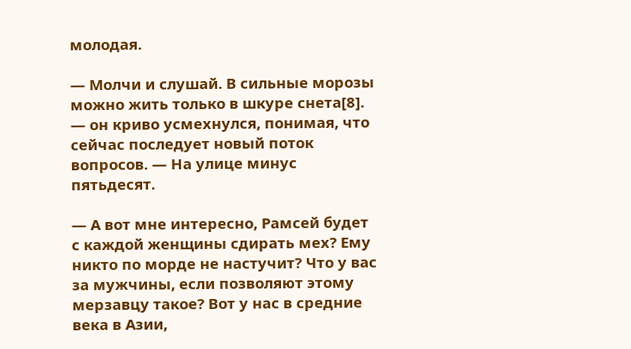молодая.

— Молчи и слушай. В сильные морозы можно жить только в шкуре снета[8]. — он криво усмехнулся, понимая, что сейчас последует новый поток вопросов. — На улице минус пятьдесят.

— А вот мне интересно, Рамсей будет с каждой женщины сдирать мех? Ему никто по морде не настучит? Что у вас за мужчины, если позволяют этому мерзавцу такое? Вот у нас в средние века в Азии,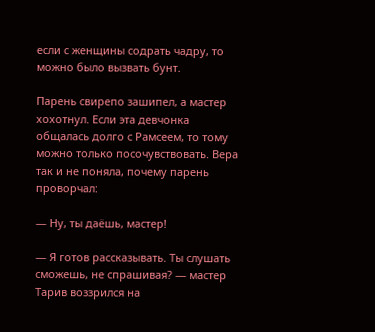если с женщины содрать чадру, то можно было вызвать бунт.

Парень свирепо зашипел, а мастер хохотнул. Если эта девчонка общалась долго с Рамсеем, то тому можно только посочувствовать. Вера так и не поняла, почему парень проворчал:

— Ну, ты даёшь, мастер!

— Я готов рассказывать. Ты слушать сможешь, не спрашивая? — мастер Тарив воззрился на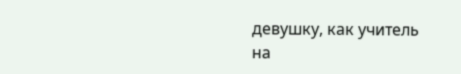девушку, как учитель на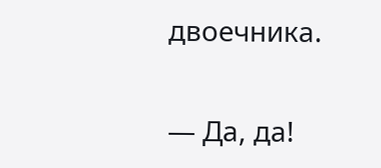двоечника.

— Да, да!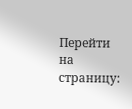Перейти на страницу: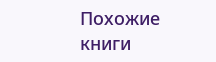Похожие книги